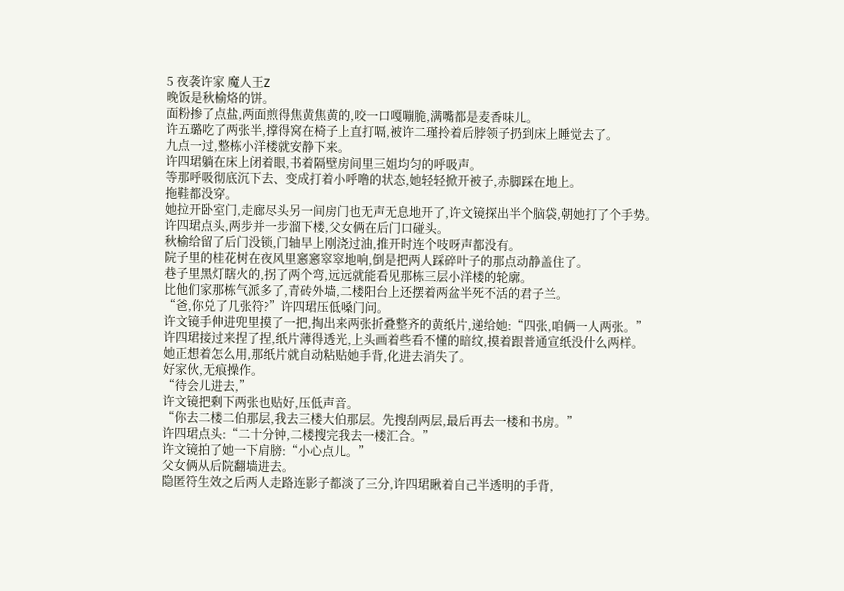5 夜袭许家 魔人王Z
晚饭是秋榆烙的饼。
面粉掺了点盐,两面煎得焦黄焦黄的,咬一口嘎嘣脆,满嘴都是麦香味儿。
许五璐吃了两张半,撑得窝在椅子上直打嗝,被许二瑾拎着后脖领子扔到床上睡觉去了。
九点一过,整栋小洋楼就安静下来。
许四珺躺在床上闭着眼,书着隔壁房间里三姐均匀的呼吸声。
等那呼吸彻底沉下去、变成打着小呼噜的状态,她轻轻掀开被子,赤脚踩在地上。
拖鞋都没穿。
她拉开卧室门,走廊尽头另一间房门也无声无息地开了,许文镜探出半个脑袋,朝她打了个手势。
许四珺点头,两步并一步溜下楼,父女俩在后门口碰头。
秋榆给留了后门没锁,门轴早上刚浇过油,推开时连个吱呀声都没有。
院子里的桂花树在夜风里窸窸窣窣地响,倒是把两人踩碎叶子的那点动静盖住了。
巷子里黑灯瞎火的,拐了两个弯,远远就能看见那栋三层小洋楼的轮廓。
比他们家那栋气派多了,青砖外墙,二楼阳台上还摆着两盆半死不活的君子兰。
“爸,你兑了几张符?”许四珺压低嗓门问。
许文镜手伸进兜里摸了一把,掏出来两张折叠整齐的黄纸片,递给她:“四张,咱俩一人两张。”
许四珺接过来捏了捏,纸片薄得透光,上头画着些看不懂的暗纹,摸着跟普通宣纸没什么两样。
她正想着怎么用,那纸片就自动粘贴她手背,化进去消失了。
好家伙,无痕操作。
“待会儿进去,”
许文镜把剩下两张也贴好,压低声音。
“你去二楼二伯那层,我去三楼大伯那层。先搜刮两层,最后再去一楼和书房。”
许四珺点头:“二十分钟,二楼搜完我去一楼汇合。”
许文镜拍了她一下肩膀:“小心点儿。”
父女俩从后院翻墙进去。
隐匿符生效之后两人走路连影子都淡了三分,许四珺瞅着自己半透明的手背,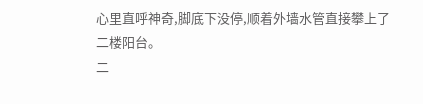心里直呼神奇,脚底下没停,顺着外墙水管直接攀上了二楼阳台。
二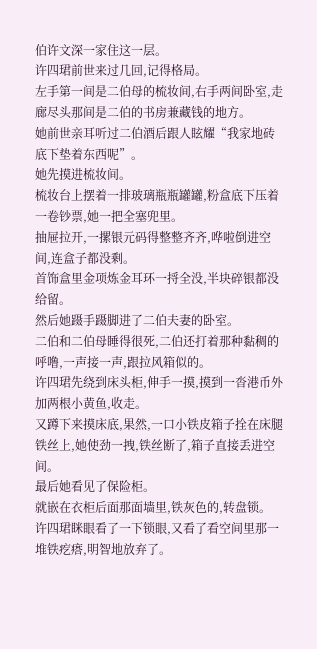伯许文深一家住这一层。
许四珺前世来过几回,记得格局。
左手第一间是二伯母的梳妆间,右手两间卧室,走廊尽头那间是二伯的书房兼藏钱的地方。
她前世亲耳听过二伯酒后跟人眩耀“我家地砖底下垫着东西呢”。
她先摸进梳妆间。
梳妆台上摆着一排玻璃瓶瓶罐罐,粉盒底下压着一卷钞票,她一把全塞兜里。
抽屉拉开,一摞银元码得整整齐齐,哗啦倒进空间,连盒子都没剩。
首饰盒里金项炼金耳环一捋全没,半块碎银都没给留。
然后她蹑手蹑脚进了二伯夫妻的卧室。
二伯和二伯母睡得很死,二伯还打着那种黏稠的呼噜,一声接一声,跟拉风箱似的。
许四珺先绕到床头柜,伸手一摸,摸到一沓港币外加两根小黄鱼,收走。
又蹲下来摸床底,果然,一口小铁皮箱子拴在床腿铁丝上,她使劲一拽,铁丝断了,箱子直接丢进空间。
最后她看见了保险柜。
就嵌在衣柜后面那面墙里,铁灰色的,转盘锁。
许四珺眯眼看了一下锁眼,又看了看空间里那一堆铁疙瘩,明智地放弃了。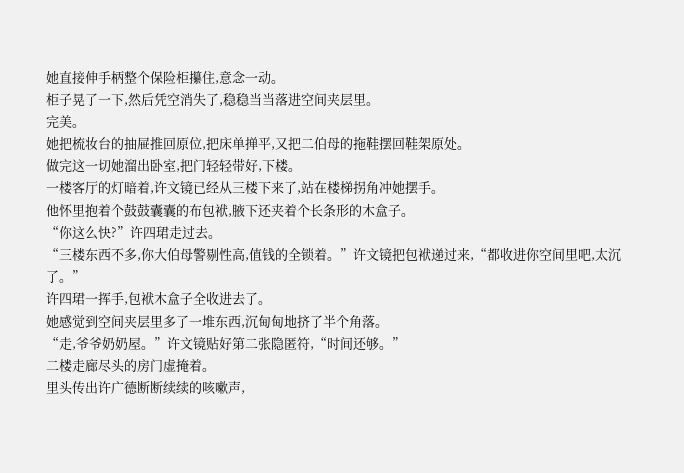她直接伸手柄整个保险柜攥住,意念一动。
柜子晃了一下,然后凭空消失了,稳稳当当落进空间夹层里。
完美。
她把梳妆台的抽屉推回原位,把床单掸平,又把二伯母的拖鞋摆回鞋架原处。
做完这一切她溜出卧室,把门轻轻带好,下楼。
一楼客厅的灯暗着,许文镜已经从三楼下来了,站在楼梯拐角冲她摆手。
他怀里抱着个鼓鼓囊囊的布包袱,腋下还夹着个长条形的木盒子。
“你这么快?”许四珺走过去。
“三楼东西不多,你大伯母警剔性高,值钱的全锁着。”许文镜把包袱递过来,“都收进你空间里吧,太沉了。”
许四珺一挥手,包袱木盒子全收进去了。
她感觉到空间夹层里多了一堆东西,沉甸甸地挤了半个角落。
“走,爷爷奶奶屋。”许文镜贴好第二张隐匿符,“时间还够。”
二楼走廊尽头的房门虚掩着。
里头传出许广德断断续续的咳嗽声,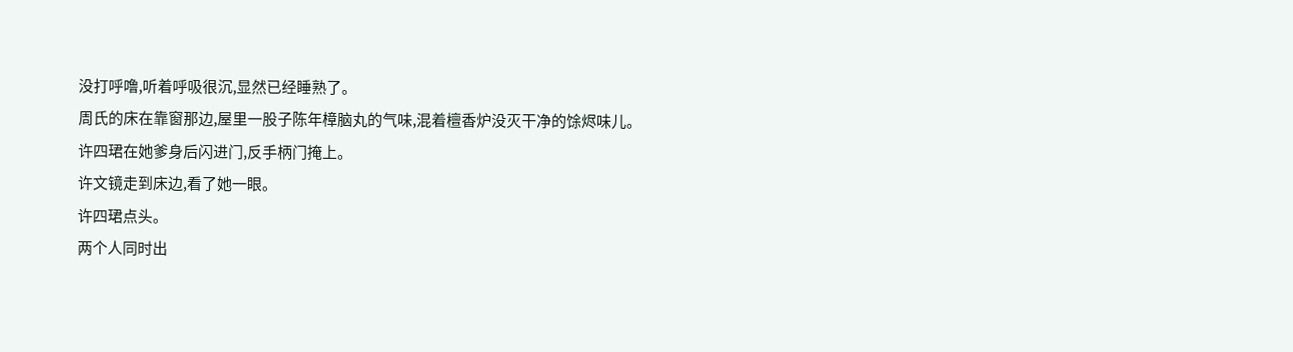没打呼噜,听着呼吸很沉,显然已经睡熟了。
周氏的床在靠窗那边,屋里一股子陈年樟脑丸的气味,混着檀香炉没灭干净的馀烬味儿。
许四珺在她爹身后闪进门,反手柄门掩上。
许文镜走到床边,看了她一眼。
许四珺点头。
两个人同时出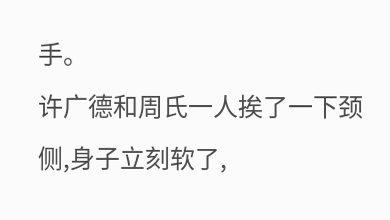手。
许广德和周氏一人挨了一下颈侧,身子立刻软了,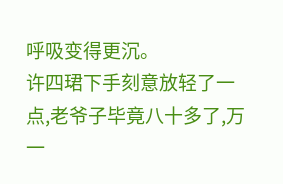呼吸变得更沉。
许四珺下手刻意放轻了一点,老爷子毕竟八十多了,万一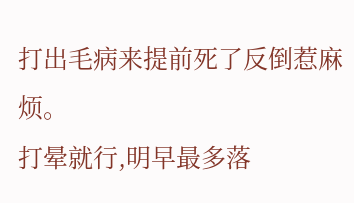打出毛病来提前死了反倒惹麻烦。
打晕就行,明早最多落